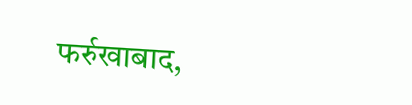फर्रुखाबाद,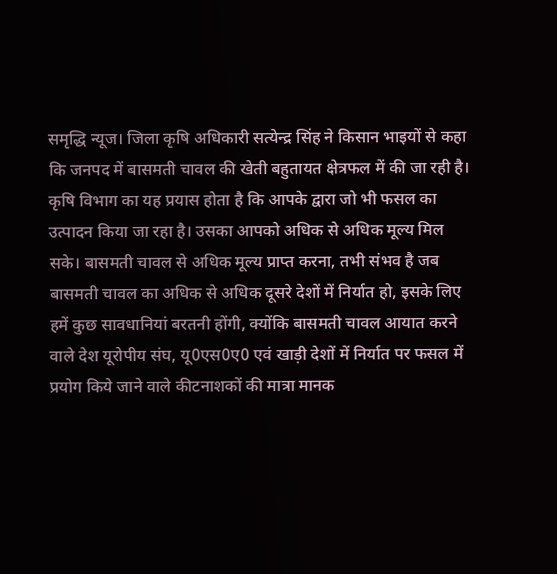समृद्धि न्यूज। जिला कृषि अधिकारी सत्येन्द्र सिंह ने किसान भाइयों से कहा कि जनपद में बासमती चावल की खेती बहुतायत क्षेत्रफल में की जा रही है। कृषि विभाग का यह प्रयास होता है कि आपके द्वारा जो भी फसल का उत्पादन किया जा रहा है। उसका आपको अधिक से अधिक मूल्य मिल सके। बासमती चावल से अधिक मूल्य प्राप्त करना, तभी संभव है जब बासमती चावल का अधिक से अधिक दूसरे देशों में निर्यात हो, इसके लिए हमें कुछ सावधानियां बरतनी होंगी, क्योंकि बासमती चावल आयात करने वाले देश यूरोपीय संघ, यू0एस0ए0 एवं खाड़ी देशों में निर्यात पर फसल में प्रयोग किये जाने वाले कीटनाशकों की मात्रा मानक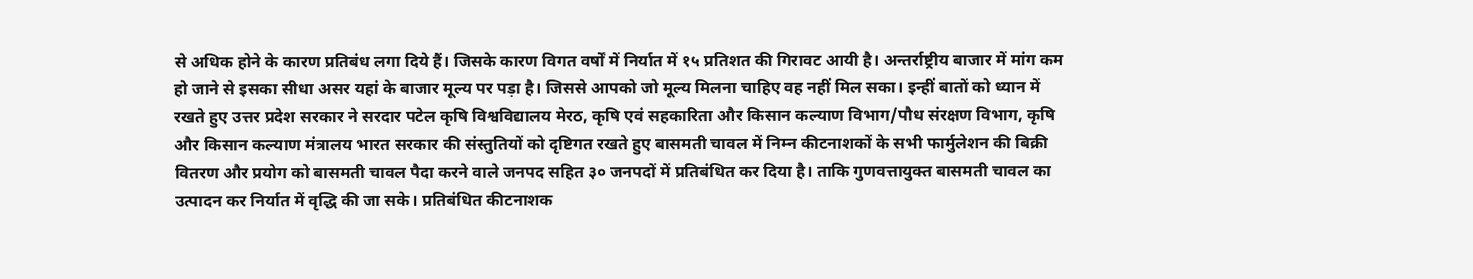से अधिक होने के कारण प्रतिबंध लगा दिये हैं। जिसके कारण विगत वर्षों में निर्यात में १५ प्रतिशत की गिरावट आयी है। अन्तर्राष्ट्रीय बाजार में मांग कम हो जाने से इसका सीधा असर यहां के बाजार मूल्य पर पड़ा है। जिससे आपको जो मूल्य मिलना चाहिए वह नहीं मिल सका। इन्हीं बातों को ध्यान में रखते हुए उत्तर प्रदेश सरकार ने सरदार पटेल कृषि विश्वविद्यालय मेरठ, कृषि एवं सहकारिता और किसान कल्याण विभाग/पौध संरक्षण विभाग, कृषि और किसान कल्याण मंत्रालय भारत सरकार की संस्तुतियों को दृष्टिगत रखते हुए बासमती चावल में निम्न कीटनाशकों के सभी फार्मुलेशन की बिक्री वितरण और प्रयोग को बासमती चावल पैदा करने वाले जनपद सहित ३० जनपदों में प्रतिबंधित कर दिया है। ताकि गुणवत्तायुक्त बासमती चावल का उत्पादन कर निर्यात में वृद्धि की जा सके। प्रतिबंधित कीटनाशक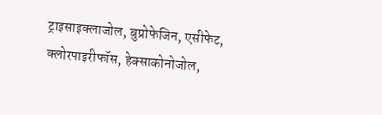ट्राइसाइक्लाजोल, बुप्रोफेजिन, एसीफेट, क्लोरपाइरीफॉस, हेक्साकोनोजोल,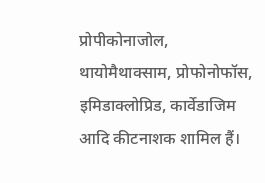प्रोपीकोनाजोल, थायोमैथाक्साम, प्रोफोनोफॉस, इमिडाक्लोप्रिड, कार्वेडाजिम आदि कीटनाशक शामिल हैं।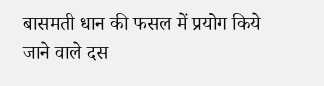बासमती धान की फसल में प्रयोग किये जाने वाले दस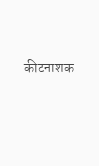कीटनाशक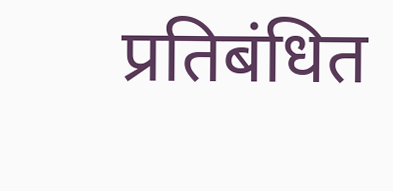प्रतिबंधित